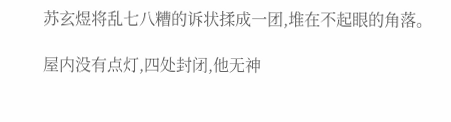苏玄煜将乱七八糟的诉状揉成一团,堆在不起眼的角落。

屋内没有点灯,四处封闭,他无神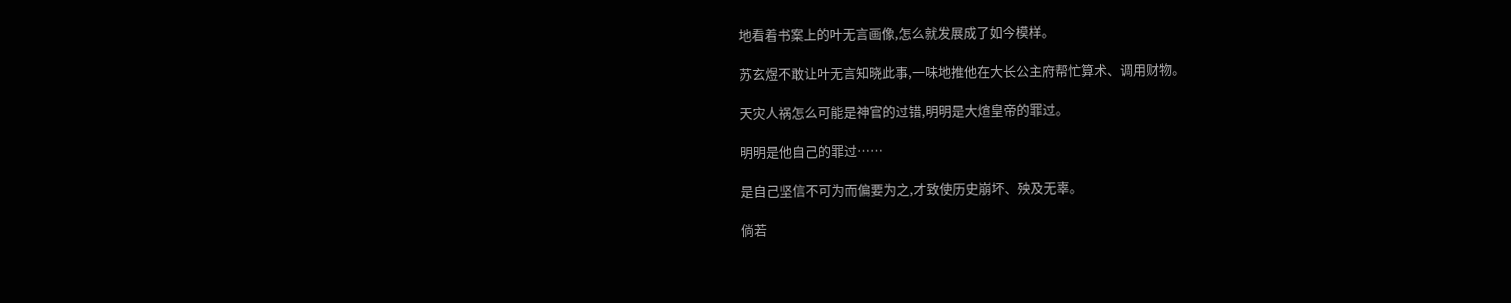地看着书案上的叶无言画像,怎么就发展成了如今模样。

苏玄煜不敢让叶无言知晓此事,一味地推他在大长公主府帮忙算术、调用财物。

天灾人祸怎么可能是神官的过错,明明是大煊皇帝的罪过。

明明是他自己的罪过……

是自己坚信不可为而偏要为之,才致使历史崩坏、殃及无辜。

倘若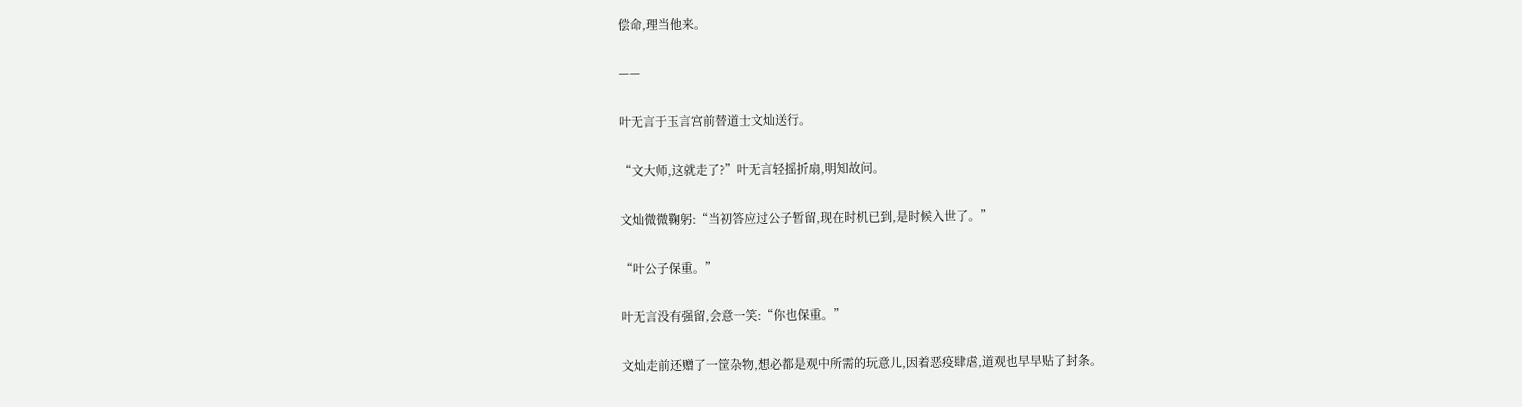偿命,理当他来。

——

叶无言于玉言宫前替道士文灿送行。

“文大师,这就走了?”叶无言轻摇折扇,明知故问。

文灿微微鞠躬:“当初答应过公子暂留,现在时机已到,是时候入世了。”

“叶公子保重。”

叶无言没有强留,会意一笑:“你也保重。”

文灿走前还赠了一筐杂物,想必都是观中所需的玩意儿,因着恶疫肆虐,道观也早早贴了封条。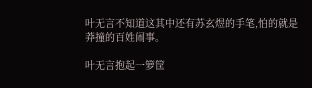叶无言不知道这其中还有苏玄煜的手笔,怕的就是莽撞的百姓闹事。

叶无言抱起一箩筐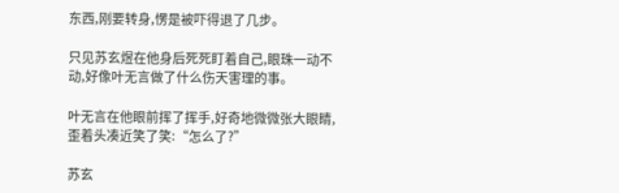东西,刚要转身,愣是被吓得退了几步。

只见苏玄煜在他身后死死盯着自己,眼珠一动不动,好像叶无言做了什么伤天害理的事。

叶无言在他眼前挥了挥手,好奇地微微张大眼睛,歪着头凑近笑了笑:“怎么了?”

苏玄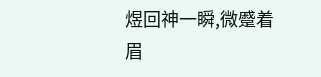煜回神一瞬,微蹙着眉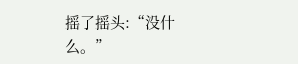摇了摇头:“没什么。”